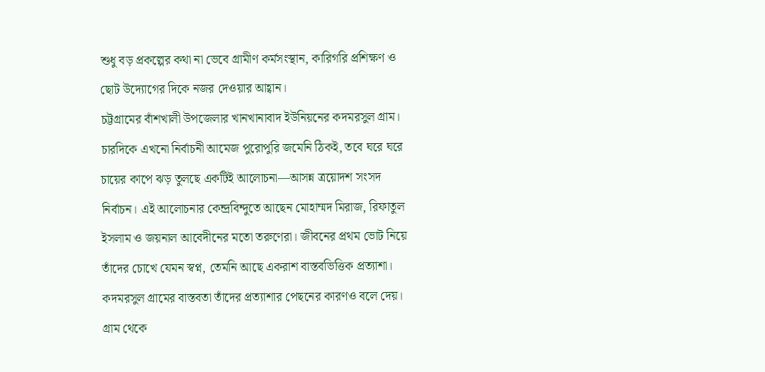শুধু বড় প্রকল্পের কথা না ভেবে গ্রামীণ কর্মসংস্থান, কারিগরি প্রশিক্ষণ ও ছোট উদ্যোগের দিকে নজর দেওয়ার আহ্বান।
চট্টগ্রামের বাঁশখালী উপজেলার খানখানাবাদ ইউনিয়নের কদমরসুল গ্রাম। চারদিকে এখনো নির্বাচনী আমেজ পুরোপুরি জমেনি ঠিকই, তবে ঘরে ঘরে চায়ের কাপে ঝড় তুলছে একটিই আলোচনা—আসন্ন ত্রয়োদশ সংসদ নির্বাচন। এই আলোচনার কেন্দ্রবিন্দুতে আছেন মোহাম্মদ মিরাজ, রিফাতুল ইসলাম ও জয়নাল আবেদীনের মতো তরুণেরা। জীবনের প্রথম ভোট নিয়ে তাঁদের চোখে যেমন স্বপ্ন, তেমনি আছে একরাশ বাস্তবভিত্তিক প্রত্যাশা।
কদমরসুল গ্রামের বাস্তবতা তাঁদের প্রত্যাশার পেছনের কারণও বলে দেয়। গ্রাম থেকে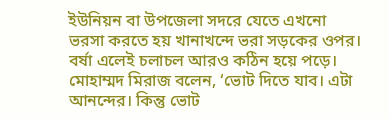ইউনিয়ন বা উপজেলা সদরে যেতে এখনো ভরসা করতে হয় খানাখন্দে ভরা সড়কের ওপর। বর্ষা এলেই চলাচল আরও কঠিন হয়ে পড়ে। মোহাম্মদ মিরাজ বলেন, ‘ভোট দিতে যাব। এটা আনন্দের। কিন্তু ভোট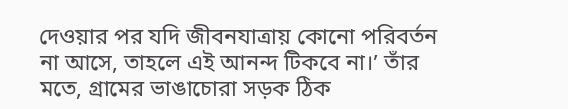দেওয়ার পর যদি জীবনযাত্রায় কোনো পরিবর্তন না আসে, তাহলে এই আনন্দ টিকবে না।’ তাঁর মতে, গ্রামের ভাঙাচোরা সড়ক ঠিক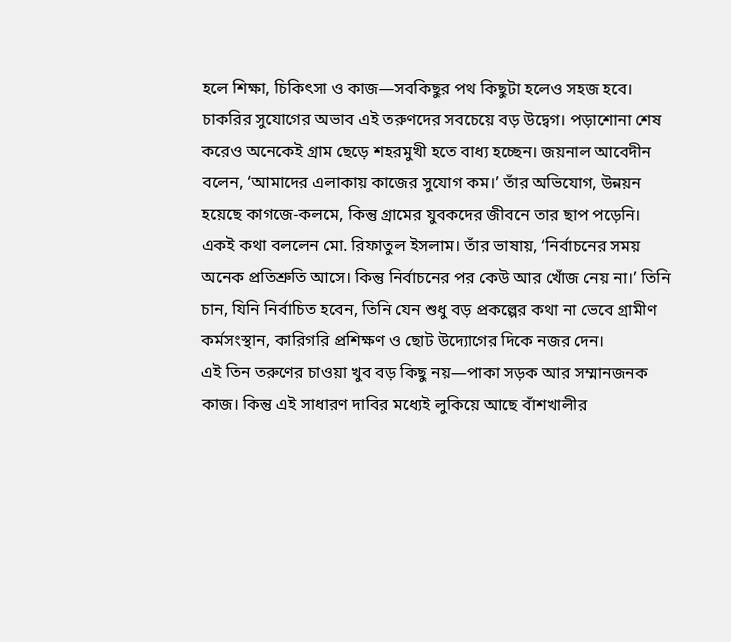হলে শিক্ষা, চিকিৎসা ও কাজ—সবকিছুর পথ কিছুটা হলেও সহজ হবে।
চাকরির সুযোগের অভাব এই তরুণদের সবচেয়ে বড় উদ্বেগ। পড়াশোনা শেষ করেও অনেকেই গ্রাম ছেড়ে শহরমুখী হতে বাধ্য হচ্ছেন। জয়নাল আবেদীন বলেন, ‘আমাদের এলাকায় কাজের সুযোগ কম।’ তাঁর অভিযোগ, উন্নয়ন হয়েছে কাগজে-কলমে, কিন্তু গ্রামের যুবকদের জীবনে তার ছাপ পড়েনি।
একই কথা বললেন মো. রিফাতুল ইসলাম। তাঁর ভাষায়, ‘নির্বাচনের সময় অনেক প্রতিশ্রুতি আসে। কিন্তু নির্বাচনের পর কেউ আর খোঁজ নেয় না।’ তিনি চান, যিনি নির্বাচিত হবেন, তিনি যেন শুধু বড় প্রকল্পের কথা না ভেবে গ্রামীণ কর্মসংস্থান, কারিগরি প্রশিক্ষণ ও ছোট উদ্যোগের দিকে নজর দেন।
এই তিন তরুণের চাওয়া খুব বড় কিছু নয়—পাকা সড়ক আর সম্মানজনক কাজ। কিন্তু এই সাধারণ দাবির মধ্যেই লুকিয়ে আছে বাঁশখালীর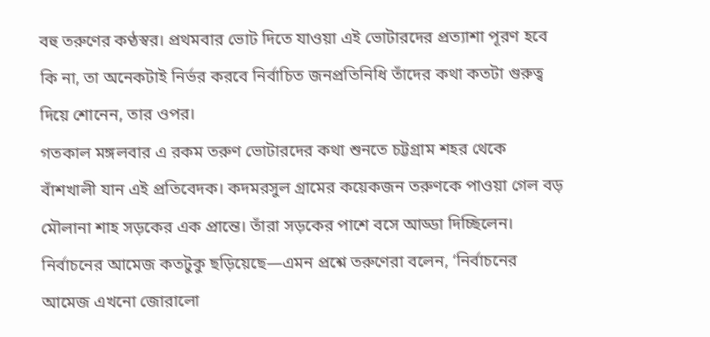বহু তরুণের কণ্ঠস্বর। প্রথমবার ভোট দিতে যাওয়া এই ভোটারদের প্রত্যাশা পূরণ হবে কি না, তা অনেকটাই নির্ভর করবে নির্বাচিত জনপ্রতিনিধি তাঁদের কথা কতটা গুরুত্ব দিয়ে শোনেন, তার ওপর।
গতকাল মঙ্গলবার এ রকম তরুণ ভোটারদের কথা শুনতে চট্টগ্রাম শহর থেকে বাঁশখালী যান এই প্রতিবেদক। কদমরসুল গ্রামের কয়েকজন তরুণকে পাওয়া গেল বড় মৌলানা শাহ সড়কের এক প্রান্তে। তাঁরা সড়কের পাশে বসে আড্ডা দিচ্ছিলেন। নির্বাচনের আমেজ কতটুকু ছড়িয়েছে—এমন প্রশ্নে তরুণেরা বলেন, ‘নির্বাচনের আমেজ এখনো জোরালো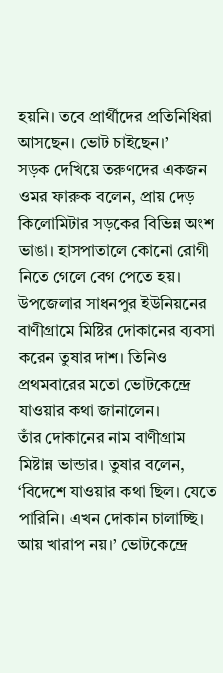হয়নি। তবে প্রার্থীদের প্রতিনিধিরা আসছেন। ভোট চাইছেন।’
সড়ক দেখিয়ে তরুণদের একজন ওমর ফারুক বলেন, প্রায় দেড় কিলোমিটার সড়কের বিভিন্ন অংশ ভাঙা। হাসপাতালে কোনো রোগী নিতে গেলে বেগ পেতে হয়।
উপজেলার সাধনপুর ইউনিয়নের বাণীগ্রামে মিষ্টির দোকানের ব্যবসা করেন তুষার দাশ। তিনিও প্রথমবারের মতো ভোটকেন্দ্রে যাওয়ার কথা জানালেন।
তাঁর দোকানের নাম বাণীগ্রাম মিষ্টান্ন ভান্ডার। তুষার বলেন, ‘বিদেশে যাওয়ার কথা ছিল। যেতে পারিনি। এখন দোকান চালাচ্ছি। আয় খারাপ নয়।’ ভোটকেন্দ্রে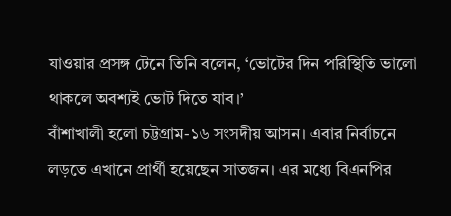যাওয়ার প্রসঙ্গ টেনে তিনি বলেন, ‘ভোটের দিন পরিস্থিতি ভালো থাকলে অবশ্যই ভোট দিতে যাব।’
বাঁশাখালী হলো চট্টগ্রাম-১৬ সংসদীয় আসন। এবার নির্বাচনে লড়তে এখানে প্রার্থী হয়েছেন সাতজন। এর মধ্যে বিএনপির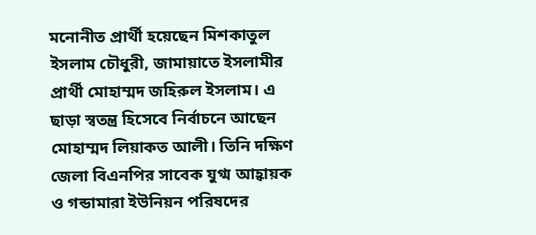মনোনীত প্রার্থী হয়েছেন মিশকাতুল ইসলাম চৌধুরী, জামায়াতে ইসলামীর প্রার্থী মোহাম্মদ জহিরুল ইসলাম। এ ছাড়া স্বতন্ত্র হিসেবে নির্বাচনে আছেন মোহাম্মদ লিয়াকত আলী। তিনি দক্ষিণ জেলা বিএনপির সাবেক যুগ্ম আহ্বায়ক ও গন্ডামারা ইউনিয়ন পরিষদের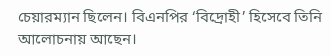চেয়ারম্যান ছিলেন। বিএনপির ‘বিদ্রোহী’ হিসেবে তিনি আলোচনায় আছেন।